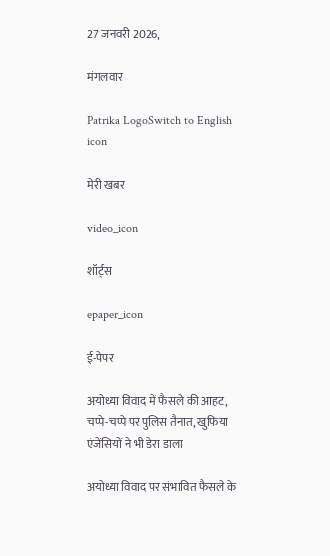27 जनवरी 2026,

मंगलवार

Patrika LogoSwitch to English
icon

मेरी खबर

video_icon

शॉर्ट्स

epaper_icon

ई-पेपर

अयोध्या विवाद में फैसले की आहट, चप्पे-चप्पे पर पुलिस तैनात, खुफिया एंजेंसियों ने भी डेरा डाला

अयोध्या विवाद पर संभावित फैसले के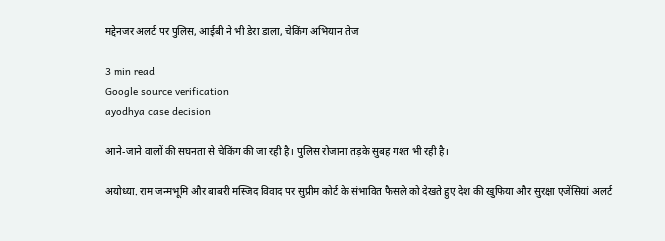मद्देनजर अलर्ट पर पुलिस, आईबी ने भी डेरा डाला, चेकिंग अभियान तेज

3 min read
Google source verification
ayodhya case decision

आने-जाने वालों की सघनता से चेकिंग की जा रही है। पुलिस रोजाना तड़के सुबह गश्त भी रही है।

अयोध्या. राम जन्मभूमि और बाबरी मस्जिद विवाद पर सुप्रीम कोर्ट के संभावित फैसले को देखते हुए देश की खुफिया और सुरक्षा एजेंसियां अलर्ट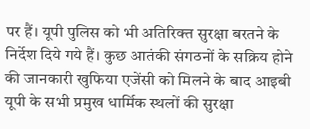पर हैं। यूपी पुलिस को भी अतिरिक्त सुरक्षा बरतने के निर्देश दिये गये हैं। कुछ आतंकी संगठनों के सक्रिय होने की जानकारी खुफिया एजेंसी को मिलने के बाद आइबी यूपी के सभी प्रमुख धार्मिक स्थलों की सुरक्षा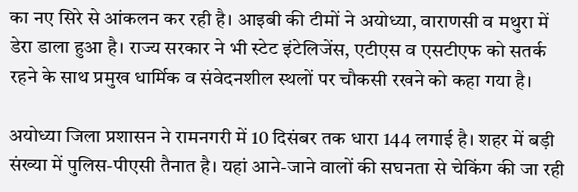का नए सिरे से आंकलन कर रही है। आइबी की टीमों ने अयोध्या, वाराणसी व मथुरा में डेरा डाला हुआ है। राज्य सरकार ने भी स्टेट इंटेलिजेंस, एटीएस व एसटीएफ को सतर्क रहने के साथ प्रमुख धार्मिक व संवेदनशील स्थलों पर चौकसी रखने को कहा गया है।

अयोध्या जिला प्रशासन ने रामनगरी में 10 दिसंबर तक धारा 144 लगाई है। शहर में बड़ी संख्या में पुलिस-पीएसी तैनात है। यहां आने-जाने वालों की सघनता से चेकिंग की जा रही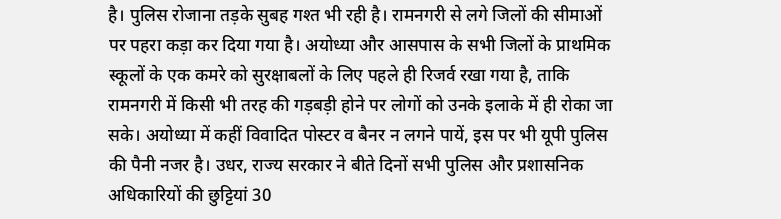है। पुलिस रोजाना तड़के सुबह गश्त भी रही है। रामनगरी से लगे जिलों की सीमाओं पर पहरा कड़ा कर दिया गया है। अयोध्या और आसपास के सभी जिलों के प्राथमिक स्कूलों के एक कमरे को सुरक्षाबलों के लिए पहले ही रिजर्व रखा गया है, ताकि रामनगरी में किसी भी तरह की गड़बड़ी होने पर लोगों को उनके इलाके में ही रोका जा सके। अयोध्या में कहीं विवादित पोस्टर व बैनर न लगने पायें, इस पर भी यूपी पुलिस की पैनी नजर है। उधर, राज्य सरकार ने बीते दिनों सभी पुलिस और प्रशासनिक अधिकारियों की छुट्टियां 30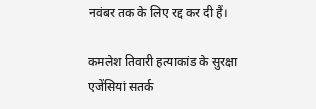नवंबर तक के लिए रद्द कर दी हैं।

कमलेश तिवारी हत्याकांड के सुरक्षा एजेंसियां सतर्क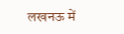लखनऊ में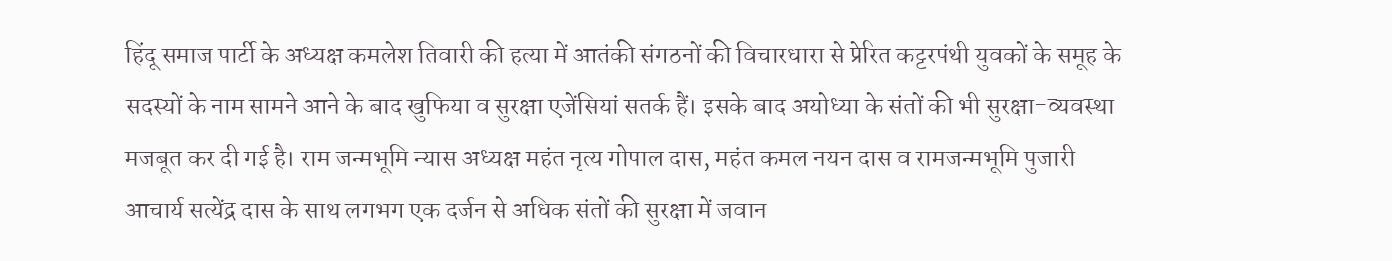हिंदू समाज पार्टी के अध्यक्ष कमलेश तिवारी की हत्या में आतंकी संगठनों की विचारधारा से प्रेरित कट्टरपंथी युवकों के समूह के सदस्यों के नाम सामने आने के बाद खुफिया व सुरक्षा एजेंसियां सतर्क हैं। इसके बाद अयोध्या के संतों की भी सुरक्षा-व्यवस्था मजबूत कर दी गई है। राम जन्मभूमि न्यास अध्यक्ष महंत नृत्य गोपाल दास, महंत कमल नयन दास व रामजन्मभूमि पुजारी आचार्य सत्येंद्र दास के साथ लगभग एक दर्जन से अधिक संतों की सुरक्षा में जवान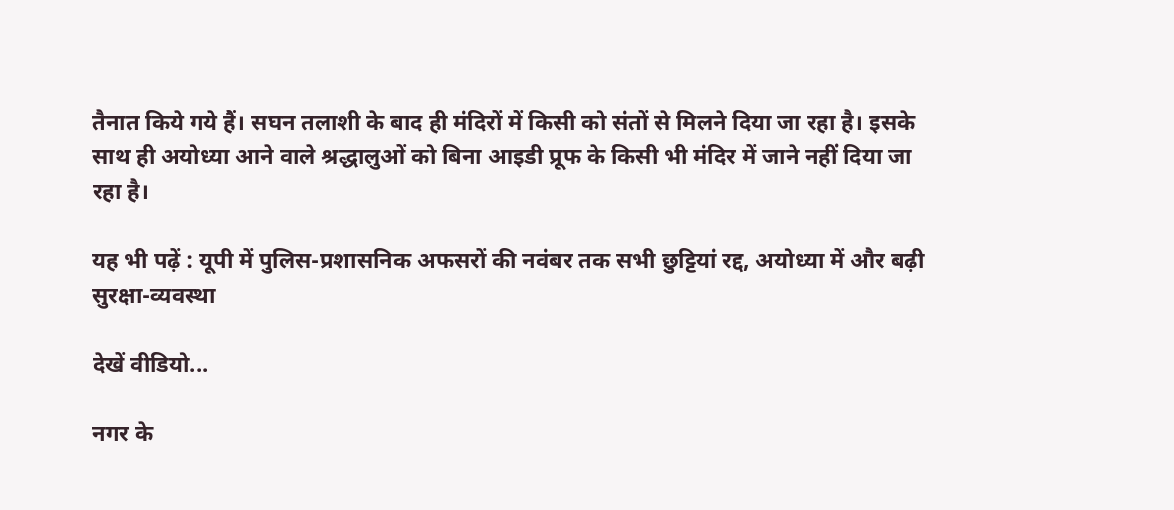तैनात किये गये हैं। सघन तलाशी के बाद ही मंदिरों में किसी को संतों से मिलने दिया जा रहा है। इसके साथ ही अयोध्या आने वाले श्रद्धालुओं को बिना आइडी प्रूफ के किसी भी मंदिर में जाने नहीं दिया जा रहा है।

यह भी पढ़ें : यूपी में पुलिस-प्रशासनिक अफसरों की नवंबर तक सभी छुट्टियां रद्द, अयोध्या में और बढ़ी सुरक्षा-व्यवस्था

देखें वीडियो...

नगर के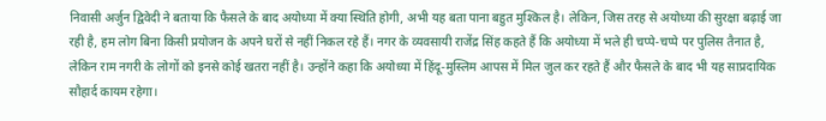निवासी अर्जुन द्विवेदी ने बताया कि फैसले के बाद अयोध्या में क्या स्थिति होगी, अभी यह बता पाना बहुत मुश्किल है। लेकिन, जिस तरह से अयोध्या की सुरक्षा बढ़ाई जा रही है, हम लोग बिना किसी प्रयोजन के अपने घरों से नहीं निकल रहे हैं। नगर के व्यवसायी राजेंद्र सिंह कहते हैं कि अयोध्या में भले ही चप्पे-चप्पे पर पुलिस तैनात है, लेकिन राम नगरी के लोगों को इनसे कोई खतरा नहीं है। उन्होंने कहा कि अयोध्या में हिंदू-मुस्लिम आपस में मिल जुल कर रहते हैं और फैसले के बाद भी यह साप्रदायिक सौहार्द कायम रहेगा।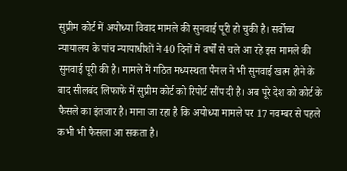सुप्रीम कोर्ट में अयोध्या विवाद मामले की सुनवाई पूरी हो चुकी है। सर्वोच्च न्यायालय के पांच न्यायाधीशों ने 40 दिनों में वर्षों से चले आ रहे इस मामले की सुनवाई पूरी की है। मामले में गठित मध्यस्थता पैनल ने भी सुनवाई खत्म होने के बाद सीलबंद लिफाफे में सुप्रीम कोर्ट को रिपोर्ट सौंप दी है। अब पूरे देश को कोर्ट के फैसले का इंतजार है। माना जा रहा है कि अयोध्या मामले पर 17 नवम्बर से पहले कभी भी फैसला आ सकता है।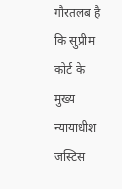गौरतलब है कि सुप्रीम कोर्ट के मुख्य न्यायाधीश जस्टिस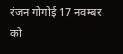रंजन गोगोई 17 नवम्बर को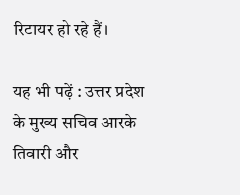रिटायर हो रहे हैं।

यह भी पढ़ें : उत्तर प्रदेश के मुख्य सचिव आरके तिवारी और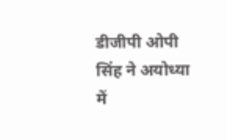डीजीपी ओपी सिंह ने अयोध्या में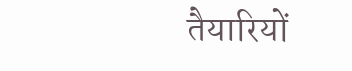तैयारियों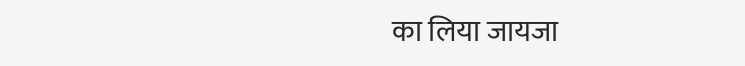का लिया जायजा